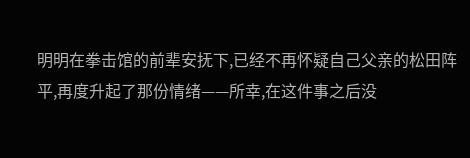明明在拳击馆的前辈安抚下,已经不再怀疑自己父亲的松田阵平,再度升起了那份情绪——所幸,在这件事之后没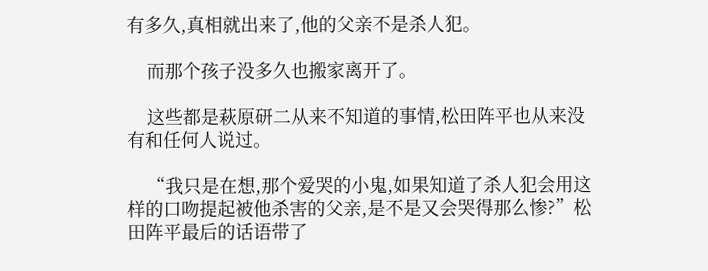有多久,真相就出来了,他的父亲不是杀人犯。

    而那个孩子没多久也搬家离开了。

    这些都是萩原研二从来不知道的事情,松田阵平也从来没有和任何人说过。

    “我只是在想,那个爱哭的小鬼,如果知道了杀人犯会用这样的口吻提起被他杀害的父亲,是不是又会哭得那么惨?”松田阵平最后的话语带了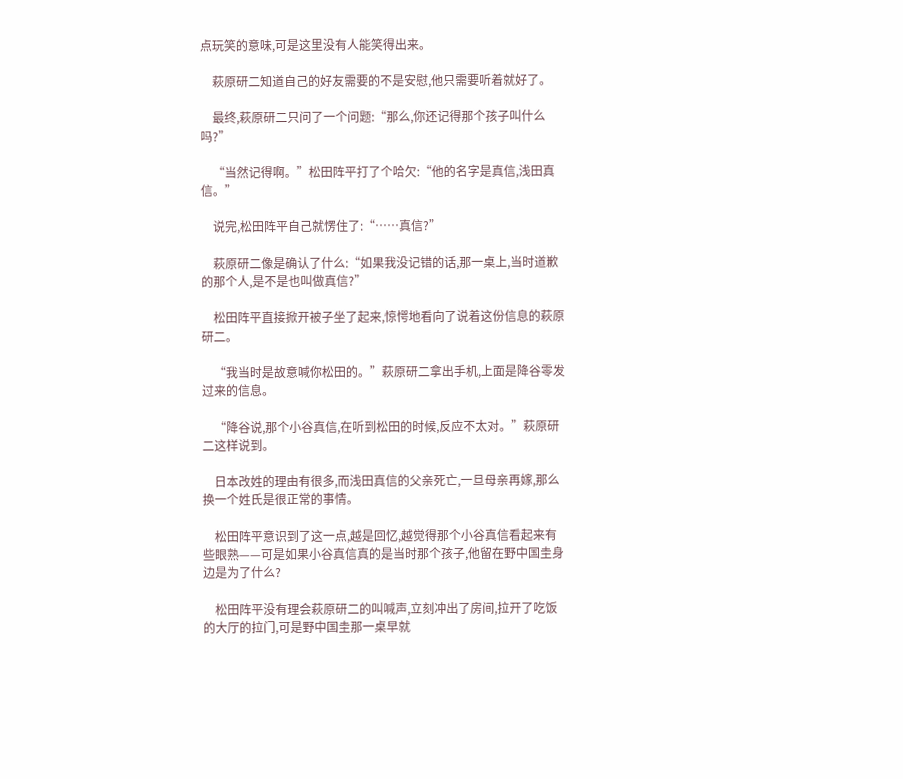点玩笑的意味,可是这里没有人能笑得出来。

    萩原研二知道自己的好友需要的不是安慰,他只需要听着就好了。

    最终,萩原研二只问了一个问题:“那么,你还记得那个孩子叫什么吗?”

    “当然记得啊。”松田阵平打了个哈欠:“他的名字是真信,浅田真信。”

    说完,松田阵平自己就愣住了:“……真信?”

    萩原研二像是确认了什么:“如果我没记错的话,那一桌上,当时道歉的那个人,是不是也叫做真信?”

    松田阵平直接掀开被子坐了起来,惊愕地看向了说着这份信息的萩原研二。

    “我当时是故意喊你松田的。”萩原研二拿出手机,上面是降谷零发过来的信息。

    “降谷说,那个小谷真信,在听到松田的时候,反应不太对。”萩原研二这样说到。

    日本改姓的理由有很多,而浅田真信的父亲死亡,一旦母亲再嫁,那么换一个姓氏是很正常的事情。

    松田阵平意识到了这一点,越是回忆,越觉得那个小谷真信看起来有些眼熟——可是如果小谷真信真的是当时那个孩子,他留在野中国圭身边是为了什么?

    松田阵平没有理会萩原研二的叫喊声,立刻冲出了房间,拉开了吃饭的大厅的拉门,可是野中国圭那一桌早就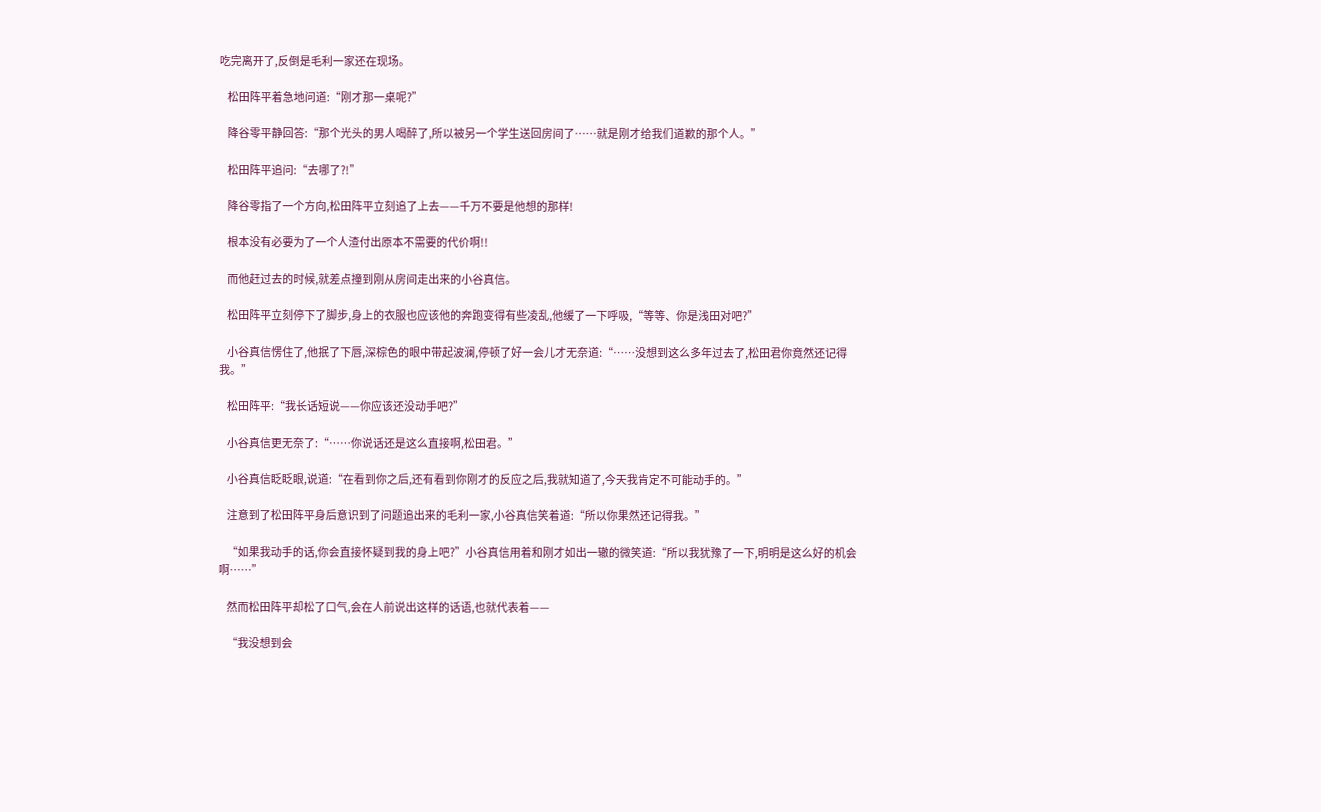吃完离开了,反倒是毛利一家还在现场。

    松田阵平着急地问道:“刚才那一桌呢?”

    降谷零平静回答:“那个光头的男人喝醉了,所以被另一个学生送回房间了……就是刚才给我们道歉的那个人。”

    松田阵平追问:“去哪了?!”

    降谷零指了一个方向,松田阵平立刻追了上去——千万不要是他想的那样!

    根本没有必要为了一个人渣付出原本不需要的代价啊!!

    而他赶过去的时候,就差点撞到刚从房间走出来的小谷真信。

    松田阵平立刻停下了脚步,身上的衣服也应该他的奔跑变得有些凌乱,他缓了一下呼吸,“等等、你是浅田对吧?”

    小谷真信愣住了,他抿了下唇,深棕色的眼中带起波澜,停顿了好一会儿才无奈道:“……没想到这么多年过去了,松田君你竟然还记得我。”

    松田阵平:“我长话短说——你应该还没动手吧?”

    小谷真信更无奈了:“……你说话还是这么直接啊,松田君。”

    小谷真信眨眨眼,说道:“在看到你之后,还有看到你刚才的反应之后,我就知道了,今天我肯定不可能动手的。”

    注意到了松田阵平身后意识到了问题追出来的毛利一家,小谷真信笑着道:“所以你果然还记得我。”

    “如果我动手的话,你会直接怀疑到我的身上吧?”小谷真信用着和刚才如出一辙的微笑道:“所以我犹豫了一下,明明是这么好的机会啊……”

    然而松田阵平却松了口气,会在人前说出这样的话语,也就代表着——

    “我没想到会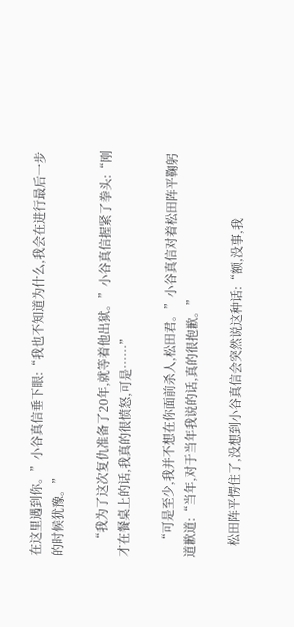在这里遇到你。”小谷真信垂下眼:“我也不知道为什么,我会在进行最后一步的时候犹豫。”

    “我为了这次复仇准备了20年,就等着他出狱。”小谷真信握紧了拳头:“刚才在餐桌上的话,我真的很愤怒,可是……”

    “可是至少,我并不想在你面前杀人,松田君。”小谷真信对着松田阵平鞠躬道歉道:“当年,对于当年我说的话,真的很抱歉。”

    松田阵平愣住了,没想到小谷真信会突然说这种话:“额,没事,我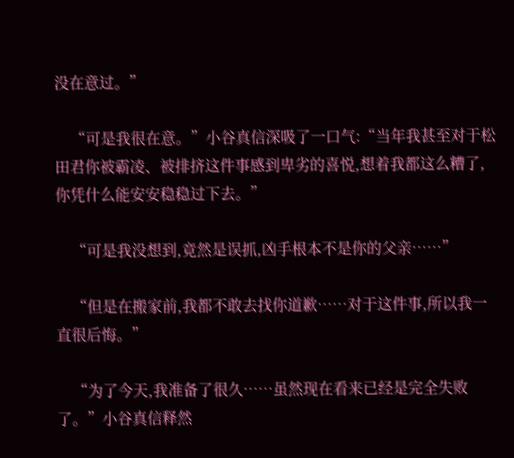没在意过。”

    “可是我很在意。”小谷真信深吸了一口气:“当年我甚至对于松田君你被霸凌、被排挤这件事感到卑劣的喜悦,想着我都这么糟了,你凭什么能安安稳稳过下去。”

    “可是我没想到,竟然是误抓,凶手根本不是你的父亲……”

    “但是在搬家前,我都不敢去找你道歉……对于这件事,所以我一直很后悔。”

    “为了今天,我准备了很久……虽然现在看来已经是完全失败了。”小谷真信释然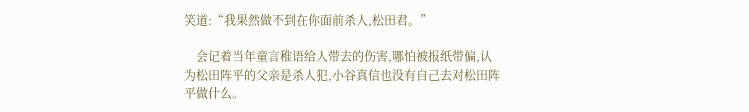笑道:“我果然做不到在你面前杀人,松田君。”

    会记着当年童言稚语给人带去的伤害,哪怕被报纸带偏,认为松田阵平的父亲是杀人犯,小谷真信也没有自己去对松田阵平做什么。